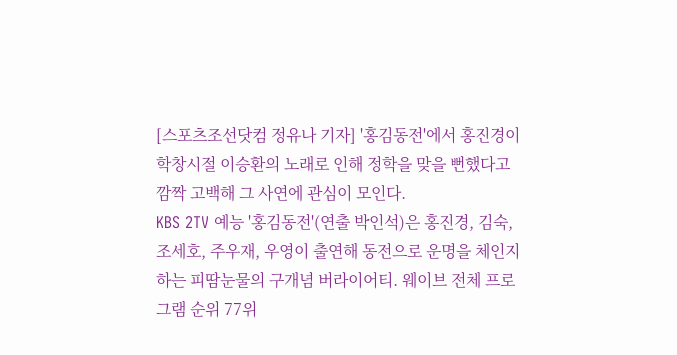[스포츠조선닷컴 정유나 기자] '홍김동전'에서 홍진경이 학창시절 이승환의 노래로 인해 정학을 맞을 뻔했다고 깜짝 고백해 그 사연에 관심이 모인다.
KBS 2TV 예능 '홍김동전'(연출 박인석)은 홍진경, 김숙, 조세호, 주우재, 우영이 출연해 동전으로 운명을 체인지하는 피땀눈물의 구개념 버라이어티. 웨이브 전체 프로그램 순위 77위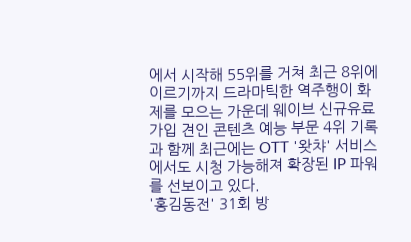에서 시작해 55위를 거쳐 최근 8위에 이르기까지 드라마틱한 역주행이 화제를 모으는 가운데 웨이브 신규유료가입 견인 콘텐츠 예능 부문 4위 기록과 함께 최근에는 OTT '왓챠' 서비스에서도 시청 가능해져 확장된 IP 파워를 선보이고 있다.
'홍김동전' 31회 방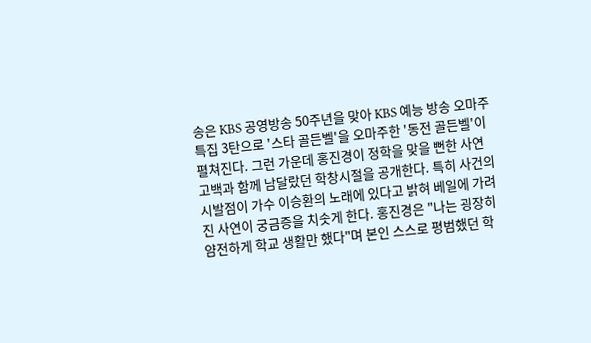송은 KBS 공영방송 50주년을 맞아 KBS 예능 방송 오마주 특집 3탄으로 '스타 골든벨'을 오마주한 '동전 골든벨'이 펼쳐진다. 그런 가운데 홍진경이 정학을 맞을 뻔한 사연 고백과 함께 남달랐던 학창시절을 공개한다. 특히 사건의 시발점이 가수 이승환의 노래에 있다고 밝혀 베일에 가려진 사연이 궁금증을 치솟게 한다. 홍진경은 "나는 굉장히 얌전하게 학교 생활만 했다"며 본인 스스로 평범했던 학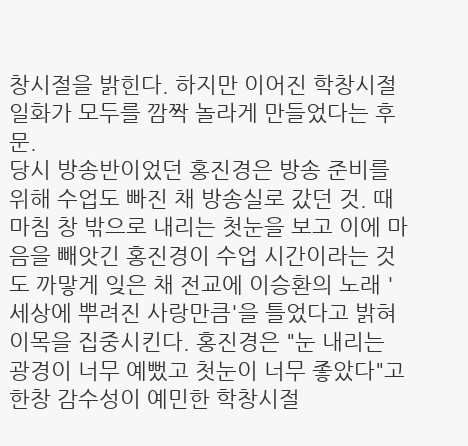창시절을 밝힌다. 하지만 이어진 학창시절 일화가 모두를 깜짝 놀라게 만들었다는 후문.
당시 방송반이었던 홍진경은 방송 준비를 위해 수업도 빠진 채 방송실로 갔던 것. 때마침 창 밖으로 내리는 첫눈을 보고 이에 마음을 빼앗긴 홍진경이 수업 시간이라는 것도 까맣게 잊은 채 전교에 이승환의 노래 '세상에 뿌려진 사랑만큼'을 틀었다고 밝혀 이목을 집중시킨다. 홍진경은 "눈 내리는 광경이 너무 예뻤고 첫눈이 너무 좋았다"고 한창 감수성이 예민한 학창시절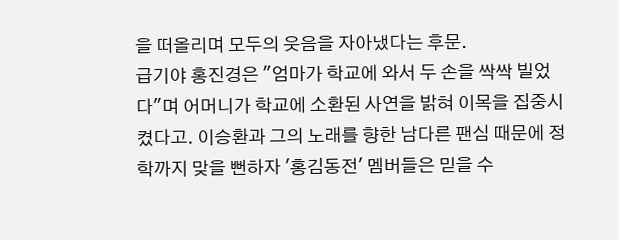을 떠올리며 모두의 웃음을 자아냈다는 후문.
급기야 홍진경은 "엄마가 학교에 와서 두 손을 싹싹 빌었다"며 어머니가 학교에 소환된 사연을 밝혀 이목을 집중시켰다고. 이승환과 그의 노래를 향한 남다른 팬심 때문에 정학까지 맞을 뻔하자 '홍김동전' 멤버들은 믿을 수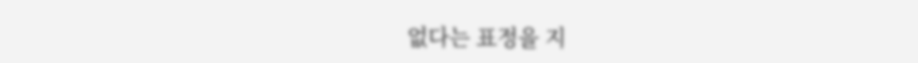없다는 표정을 지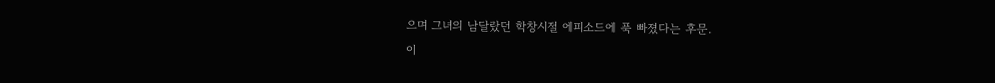으며 그녀의 남달랐던 학창시절 에피소드에 푹 빠졌다는 후문.
이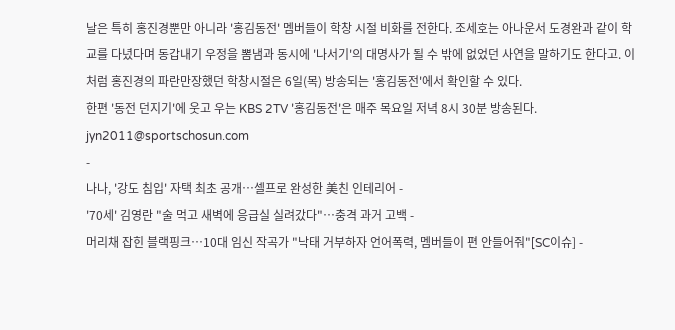날은 특히 홍진경뿐만 아니라 '홍김동전' 멤버들이 학창 시절 비화를 전한다. 조세호는 아나운서 도경완과 같이 학교를 다녔다며 동갑내기 우정을 뽐냄과 동시에 '나서기'의 대명사가 될 수 밖에 없었던 사연을 말하기도 한다고. 이처럼 홍진경의 파란만장했던 학창시절은 6일(목) 방송되는 '홍김동전'에서 확인할 수 있다.
한편 '동전 던지기'에 웃고 우는 KBS 2TV '홍김동전'은 매주 목요일 저녁 8시 30분 방송된다.
jyn2011@sportschosun.com
-
나나, '강도 침입' 자택 최초 공개…셀프로 완성한 美친 인테리어 -
'70세' 김영란 "술 먹고 새벽에 응급실 실려갔다"…충격 과거 고백 -
머리채 잡힌 블랙핑크…10대 임신 작곡가 "낙태 거부하자 언어폭력, 멤버들이 편 안들어줘"[SC이슈] -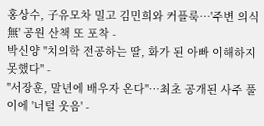홍상수, 子유모차 밀고 김민희와 커플룩…'주변 의식無' 공원 산책 또 포착 -
박신양 "치의학 전공하는 딸, 화가 된 아빠 이해하지 못했다" -
"서장훈, 말년에 배우자 온다"…최초 공개된 사주 풀이에 '너털 웃음' -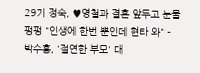29기 정숙, ♥영철과 결혼 앞두고 눈물 펑펑 "인생에 한번 뿐인데 현타 와" -
박수홍, '절연한 부모' 대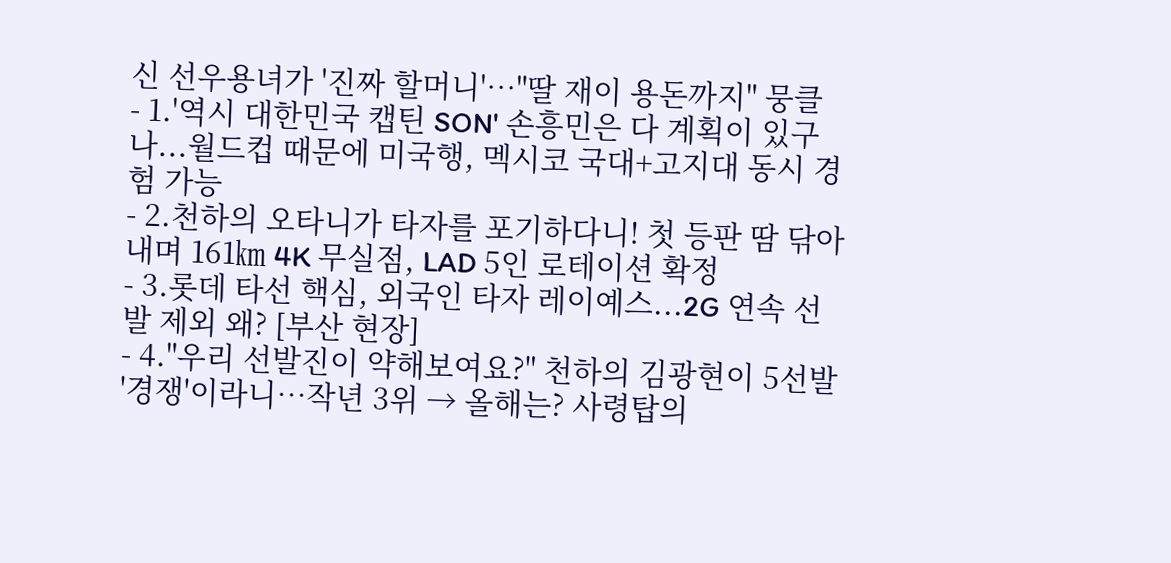신 선우용녀가 '진짜 할머니'…"딸 재이 용돈까지" 뭉클
- 1.'역시 대한민국 캡틴 SON' 손흥민은 다 계획이 있구나...월드컵 때문에 미국행, 멕시코 국대+고지대 동시 경험 가능
- 2.천하의 오타니가 타자를 포기하다니! 첫 등판 땀 닦아내며 161㎞ 4K 무실점, LAD 5인 로테이션 확정
- 3.롯데 타선 핵심, 외국인 타자 레이예스...2G 연속 선발 제외 왜? [부산 현장]
- 4."우리 선발진이 약해보여요?" 천하의 김광현이 5선발 '경쟁'이라니…작년 3위 → 올해는? 사령탑의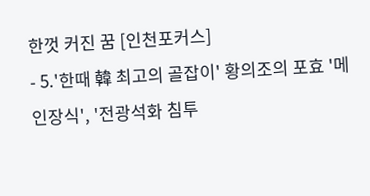한껏 커진 꿈 [인천포커스]
- 5.'한때 韓 최고의 골잡이' 황의조의 포효 '메인장식', '전광석화 침투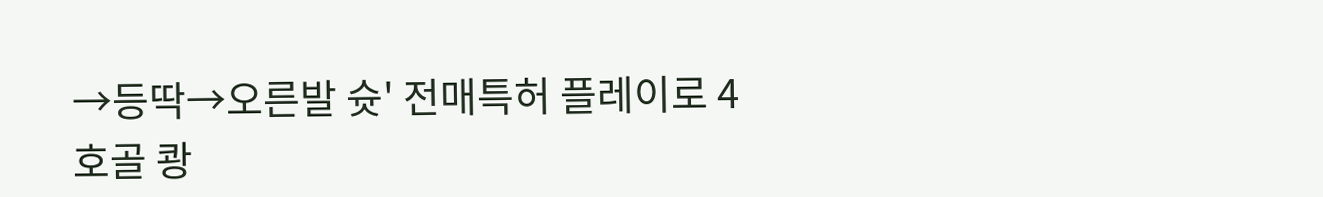→등딱→오른발 슛' 전매특허 플레이로 4호골 쾅